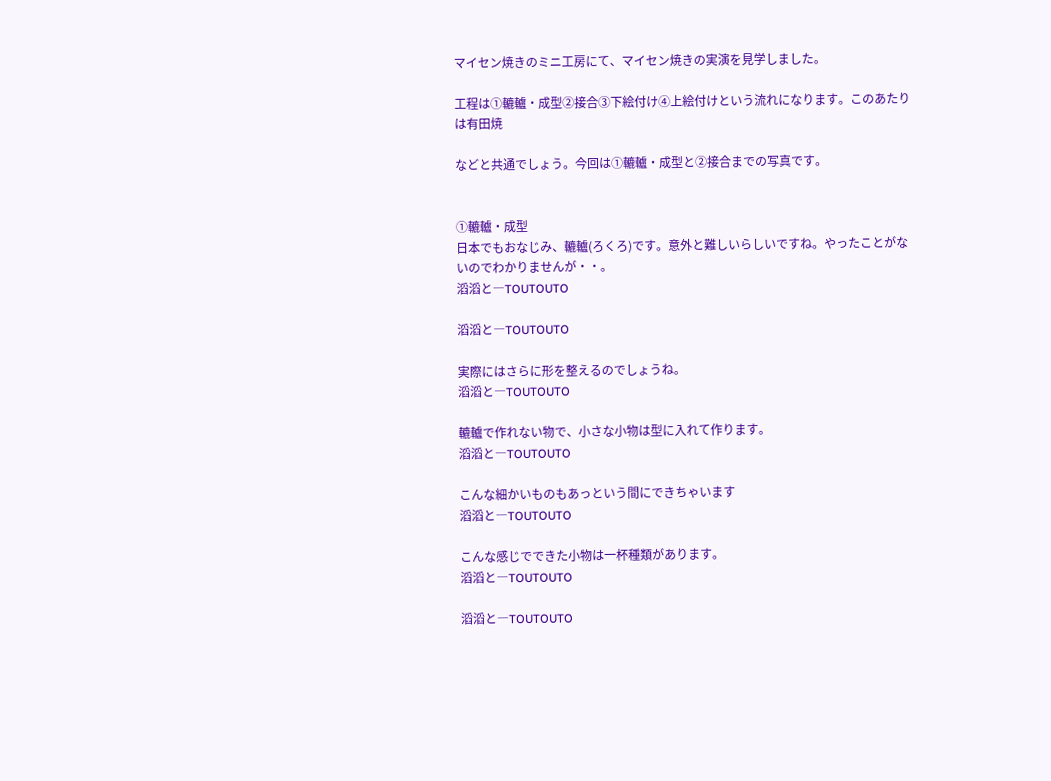マイセン焼きのミニ工房にて、マイセン焼きの実演を見学しました。

工程は①轆轤・成型②接合③下絵付け④上絵付けという流れになります。このあたりは有田焼

などと共通でしょう。今回は①轆轤・成型と②接合までの写真です。


①轆轤・成型
日本でもおなじみ、轆轤(ろくろ)です。意外と難しいらしいですね。やったことがないのでわかりませんが・・。
滔滔と―TOUTOUTO

滔滔と―TOUTOUTO

実際にはさらに形を整えるのでしょうね。
滔滔と―TOUTOUTO

轆轤で作れない物で、小さな小物は型に入れて作ります。
滔滔と―TOUTOUTO

こんな細かいものもあっという間にできちゃいます
滔滔と―TOUTOUTO

こんな感じでできた小物は一杯種類があります。
滔滔と―TOUTOUTO

滔滔と―TOUTOUTO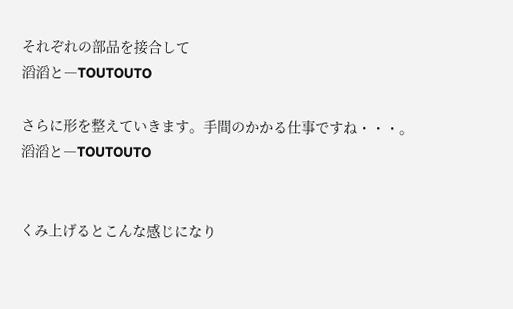それぞれの部品を接合して
滔滔と―TOUTOUTO

さらに形を整えていきます。手間のかかる仕事ですね・・・。
滔滔と―TOUTOUTO


くみ上げるとこんな感じになり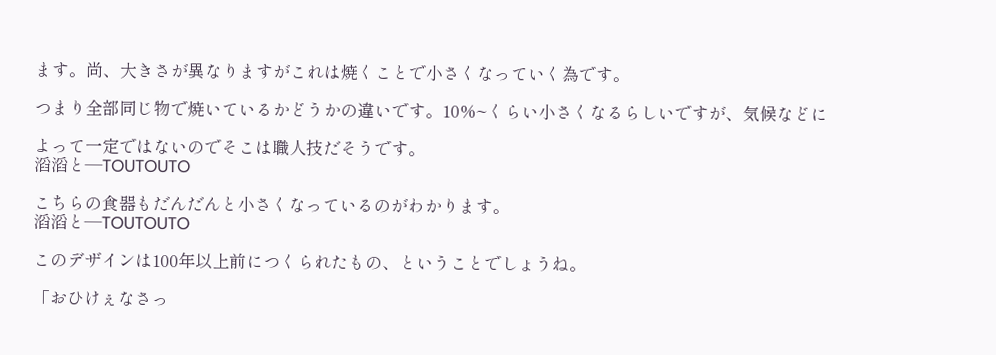ます。尚、大きさが異なりますがこれは焼くことで小さくなっていく為です。

つまり全部同じ物で焼いているかどうかの違いです。10%~くらい小さくなるらしいですが、気候などに

よって一定ではないのでそこは職人技だそうです。
滔滔と―TOUTOUTO

こちらの食器もだんだんと小さくなっているのがわかります。
滔滔と―TOUTOUTO

このデザインは100年以上前につくられたもの、ということでしょうね。

「おひけぇなさっ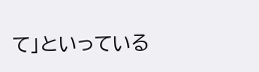て」といっている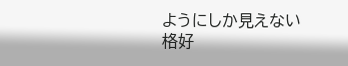ようにしか見えない格好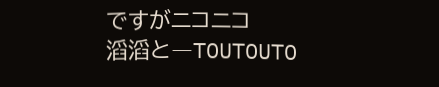ですがニコニコ
滔滔と―TOUTOUTO